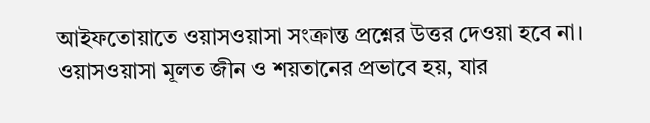আইফতোয়াতে ওয়াসওয়াসা সংক্রান্ত প্রশ্নের উত্তর দেওয়া হবে না। ওয়াসওয়াসা মূলত জীন ও শয়তানের প্রভাবে হয়, যার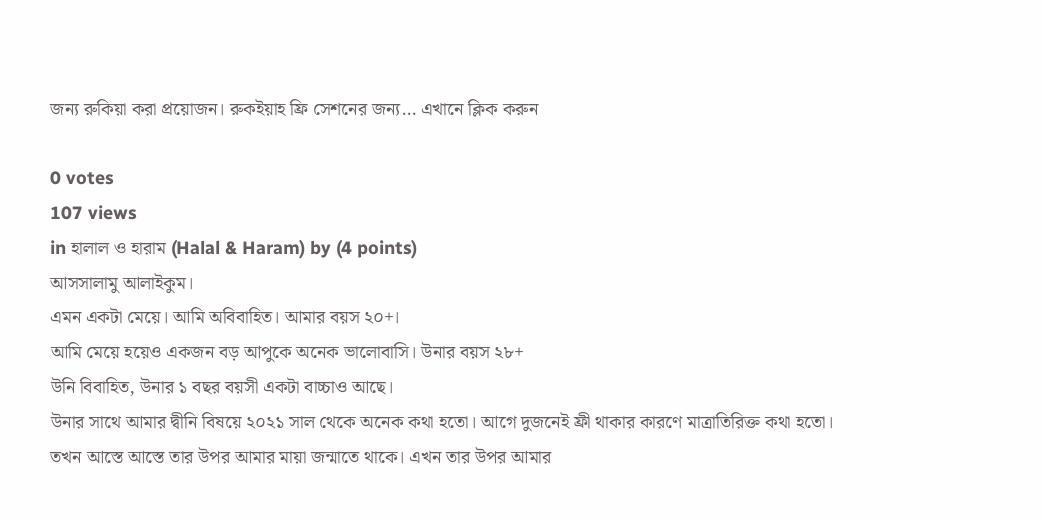জন্য রুকিয়া করা প্রয়োজন। রুকইয়াহ ফ্রি সেশনের জন্য… এখানে ক্লিক করুন

0 votes
107 views
in হালাল ও হারাম (Halal & Haram) by (4 points)
আসসালামু আলাইকুম।
এমন একটা মেয়ে। আমি অবিবাহিত। আমার বয়স ২০+।
আমি মেয়ে হয়েও একজন বড় আপুকে অনেক ভালোবাসি। উনার বয়স ২৮+
উনি বিবাহিত, উনার ১ বছর বয়সী একটা বাচ্চাও আছে।
উনার সাথে আমার দ্বীনি বিষয়ে ২০২১ সাল থেকে অনেক কথা হতো। আগে দুজনেই ফ্রী থাকার কারণে মাত্রাতিরিক্ত কথা হতো।
তখন আস্তে আস্তে তার উপর আমার মায়া জন্মাতে থাকে। এখন তার উপর আমার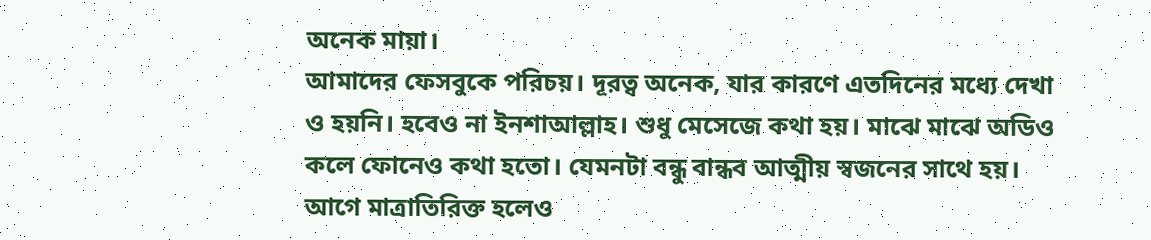অনেক মায়া।
আমাদের ফেসবুকে পরিচয়। দূরত্ব অনেক, যার কারণে এতদিনের মধ্যে দেখা ও হয়নি। হবেও না ইনশাআল্লাহ। শুধু মেসেজে কথা হয়। মাঝে মাঝে অডিও কলে ফোনেও কথা হতো। যেমনটা বন্ধু বান্ধব আত্মীয় স্বজনের সাথে হয়।
আগে মাত্রাতিরিক্ত হলেও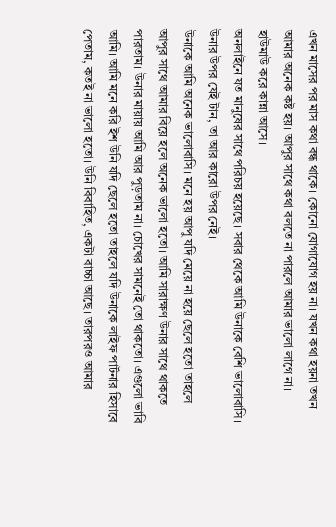এখন মাসের পর মাস কথা বন্ধ থাকে। কোনো যোগাযোগ হয় না। যখন কথা হয়না তখন আমার অনেক কষ্ট হয়। আপুর সাথে কথা বলতে না পারলে আমার ভালো লাগে না। হাউমাউ করে কান্না আসে।
অনলাইনে যত মানুষের সাথে পরিচয় হয়েছে। সবার থেকে আমি উনাকে বেশি ভালোবাসি। উনার উপর যেই টান, তা আর কারো উপর নেই।
উনাকে আমি অনেক ভালোবাসি। মনে হয় আপু যদি মেয়ে না হয়ে ছেলে হতো তাহলে আপুর সাথে আমার বিয়ে হলে অনেক ভালো হতো। আমি সারাক্ষণ উনার সাথে থাকতে পারতাম। উনার মায়ায় আমি আর পুড়তাম না। চোখের সামনেই তো থাকতো। এগুলো ভাবি আমি। আমি মনে করি ইশ উনি যদি ছেলে হতো তাহলে যদি উনাকে লাইফ পার্টনার হিসাবে পেতাম, কতই না ভালো হতো। উনি বিবাহিত, একটা বাচ্চা আছে। তারপরও আমার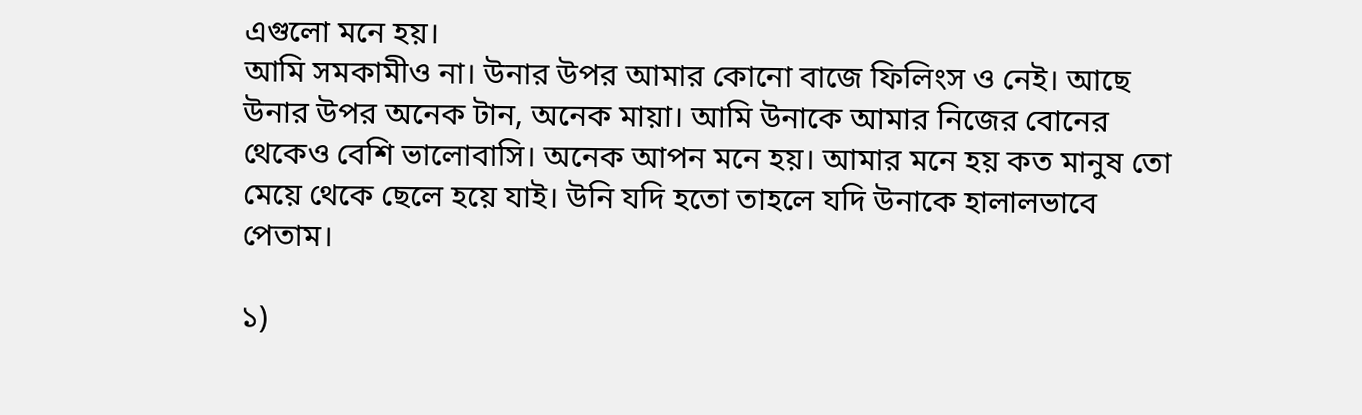এগুলো মনে হয়।
আমি সমকামীও না। উনার উপর আমার কোনো বাজে ফিলিংস ও নেই। আছে উনার উপর অনেক টান, অনেক মায়া। আমি উনাকে আমার নিজের বোনের থেকেও বেশি ভালোবাসি। অনেক আপন মনে হয়। আমার মনে হয় কত মানুষ তো মেয়ে থেকে ছেলে হয়ে যাই। উনি যদি হতো তাহলে যদি উনাকে হালালভাবে পেতাম।

১)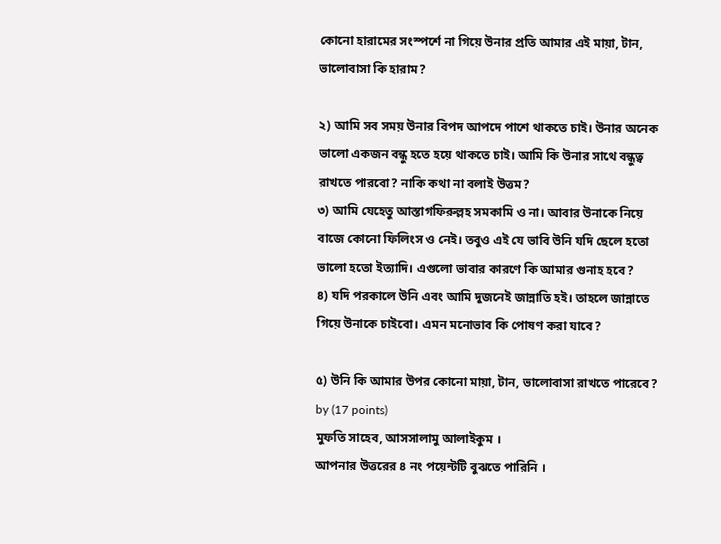কোনো হারামের সংস্পর্শে না গিয়ে উনার প্রতি আমার এই মায়া, টান, ভালোবাসা কি হারাম?

২) আমি সব সময় উনার বিপদ আপদে পাশে থাকতে চাই। উনার অনেক ভালো একজন বন্ধু হতে হয়ে থাকতে চাই। আমি কি উনার সাথে বন্ধুত্ব রাখতে পারবো? নাকি কথা না বলাই উত্তম?
৩) আমি যেহেতু আস্তাগফিরুল্লহ সমকামি ও না। আবার উনাকে নিয়ে বাজে কোনো ফিলিংস ও নেই। তবুও এই যে ভাবি উনি যদি ছেলে হতো ভালো হতো ইত্যাদি। এগুলো ভাবার কারণে কি আমার গুনাহ হবে?
৪) যদি পরকালে উনি এবং আমি দুজনেই জান্নাতি হই। তাহলে জান্নাতে গিয়ে উনাকে চাইবো। এমন মনোভাব কি পোষণ করা যাবে?

৫) উনি কি আমার উপর কোনো মায়া, টান, ভালোবাসা রাখতে পারেবে?
by (17 points)
মুফতি সাহেব, আসসালামু আলাইকুম ।
আপনার উত্তরের ৪ নং পয়েন্টটি বুঝতে পারিনি ।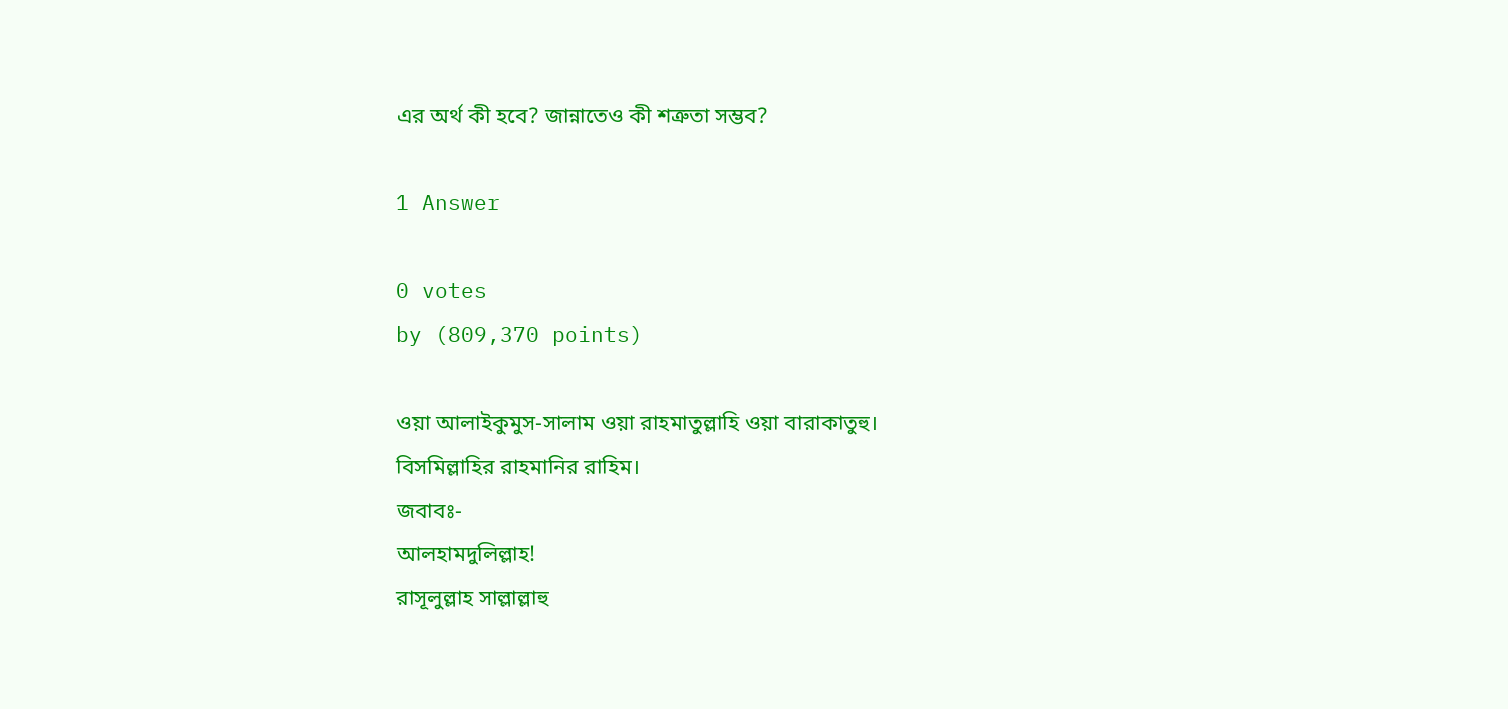এর অর্থ কী হবে? জান্নাতেও কী শত্রুতা সম্ভব?

1 Answer

0 votes
by (809,370 points)

ওয়া আলাইকুমুস-সালাম ওয়া রাহমাতুল্লাহি ওয়া বারাকাতুহু।
বিসমিল্লাহির রাহমানির রাহিম।
জবাবঃ-
আলহামদুলিল্লাহ!
রাসূলুল্লাহ সাল্লাল্লাহু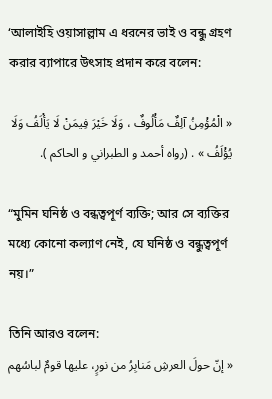‘আলাইহি ওয়াসাল্লাম এ ধরনের ভাই ও বন্ধু গ্রহণ করার ব্যাপারে উৎসাহ প্রদান করে বলেন:

« الْمُؤْمِنُ آلِفٌ مَأْلُوفٌ ، وَلَا خَيْرَ فِيمَنْ لَا يَأْلَفُ وَلَا يُؤْلَفُ » . (رواه أحمد و الطبراني و الحاكم ).

“মুমিন ঘনিষ্ঠ ও বন্ধত্বপূর্ণ ব্যক্তি; আর সে ব্যক্তির মধ্যে কোনো কল্যাণ নেই, যে ঘনিষ্ঠ ও বন্ধুত্বপূর্ণ নয়।”

তিনি আরও বলেন:
« إنّ حولَ العرشِ مَنابِرُ من نورٍ، عليها قومٌ لباسُهم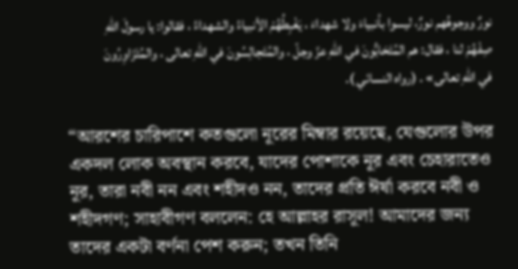نورٌ ووجوهُهم نورٌ، ليسوا بأنبياءَ ولا شهداءَ ، يَغْبِطُهُمْ الأنبياءُ والشهداءُ ، فقالوا: يا رسولَ اللّهِ صِفْهُمْ لنا ، فقال: هم المُتَحَابُّونَ في اللّهِ عزّ وجلّ ، والمُتَجالِسُونَ في اللّهِ تعالى ، والمُتَزَاوِرُونَ في اللّهِ تعالى» . (رواه النسائي ).

“আরশের চারিপাশে কতগুলো নূরের মিম্বার রয়েছে, যেগুলোর উপর একদল লোক অবস্থান করবে, যাদের পোশাকে নূর এবং চেহারাতেও নূর, তারা নবী নন এবং শহীদও নন, তাদের প্রতি ঈর্ষা করবে নবী ও শহীদগণ; সাহাবীগণ বললেন: হে আল্লাহর রাসূল! আমাদের জন্য তাদের একটা বর্ণনা পেশ করুন; তখন তিনি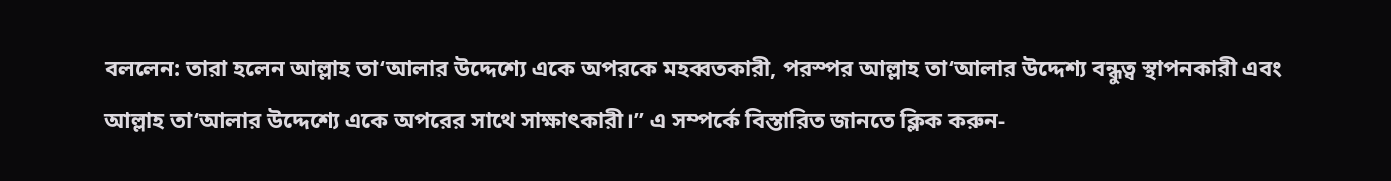বললেন: তারা হলেন আল্লাহ তা‘আলার উদ্দেশ্যে একে অপরকে মহব্বতকারী, পরস্পর আল্লাহ তা‘আলার উদ্দেশ্য বন্ধুত্ব স্থাপনকারী এবং আল্লাহ তা‘আলার উদ্দেশ্যে একে অপরের সাথে সাক্ষাৎকারী।” এ সম্পর্কে বিস্তারিত জানতে ক্লিক করুন-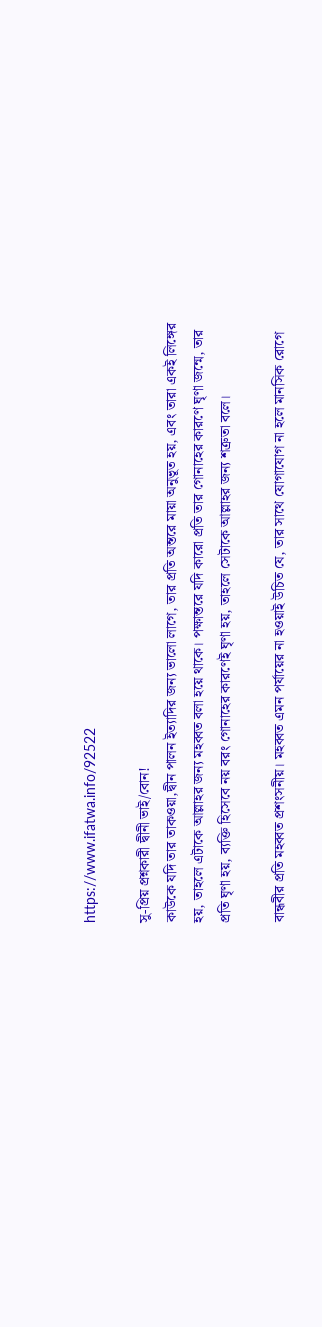https://www.ifatwa.info/92522

সু-প্রিয় প্রশ্নকারী দ্বীনী ভাই/বোন!
কাউকে যদি তার তাকওয়া,দ্বীন পালন ইত্যাদির জন্য ভালো লাগে, তার প্রতি অন্তরে মায়া অনুভূত হয়, এবং তারা একই লিঙ্গের হয়, তাহলে এটাকে আল্লাহর জন্য মহব্বত বলা হয়ে থাকে। পক্ষান্তরে যদি কারো প্রতি তার গোনাহের কারণে ঘৃণা জন্মে, তার প্রতি ঘৃণা হয়, ব্যক্তি হিসেবে নয় বরং গোনাহের কারণেই ঘৃণা হয়, তাহলে সেটাকে আল্লাহর জন্য শত্রুতা বলে।

বান্ধবীর প্রতি মহব্বত প্রশংসনীয়। মহব্বত এমন পর্যায়ের না হওয়াই উচিত যে, তার সাথে যোগাযোগ না হলে মানসিক রোগে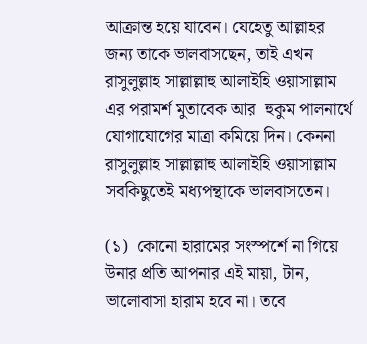আক্রান্ত হয়ে যাবেন। যেহেতু আল্লাহর জন্য তাকে ভালবাসছেন, তাই এখন রাসুলুল্লাহ সাল্লাল্লাহু আলাইহি ওয়াসাল্লাম এর পরামর্শ মুতাবেক আর  হুকুম পালনার্থে যোগাযোগের মাত্রা কমিয়ে দিন। কেননা রাসুলুল্লাহ সাল্লাল্লাহু আলাইহি ওয়াসাল্লাম সবকিছুতেই মধ্যপন্থাকে ভালবাসতেন।

(১)  কোনো হারামের সংস্পর্শে না গিয়ে উনার প্রতি আপনার এই মায়া, টান, ভালোবাসা হারাম হবে না। তবে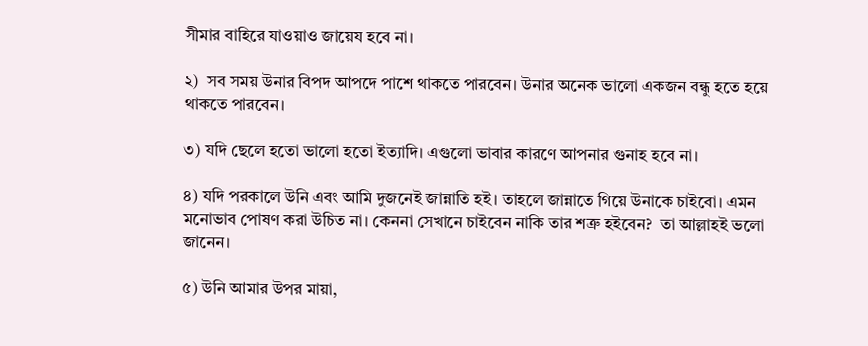সীমার বাহিরে যাওয়াও জায়েয হবে না।

২)  সব সময় উনার বিপদ আপদে পাশে থাকতে পারবেন। উনার অনেক ভালো একজন বন্ধু হতে হয়ে থাকতে পারবেন।

৩) যদি ছেলে হতো ভালো হতো ইত্যাদি। এগুলো ভাবার কারণে আপনার গুনাহ হবে না।

৪) যদি পরকালে উনি এবং আমি দুজনেই জান্নাতি হই। তাহলে জান্নাতে গিয়ে উনাকে চাইবো। এমন মনোভাব পোষণ করা উচিত না। কেননা সেখানে চাইবেন নাকি তার শত্রু হইবেন?  তা আল্লাহই ভলো জানেন।

৫) উনি আমার উপর মায়া,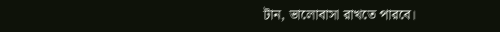টান, ভালোবাসা রাখতে পারবে।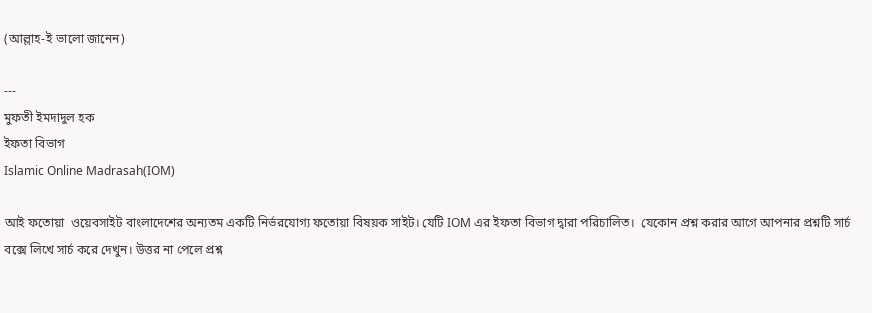(আল্লাহ-ই ভালো জানেন)

---
মুফতী ইমদাদুল হক
ইফতা বিভাগ
Islamic Online Madrasah(IOM)

আই ফতোয়া  ওয়েবসাইট বাংলাদেশের অন্যতম একটি নির্ভরযোগ্য ফতোয়া বিষয়ক সাইট। যেটি IOM এর ইফতা বিভাগ দ্বারা পরিচালিত।  যেকোন প্রশ্ন করার আগে আপনার প্রশ্নটি সার্চ বক্সে লিখে সার্চ করে দেখুন। উত্তর না পেলে প্রশ্ন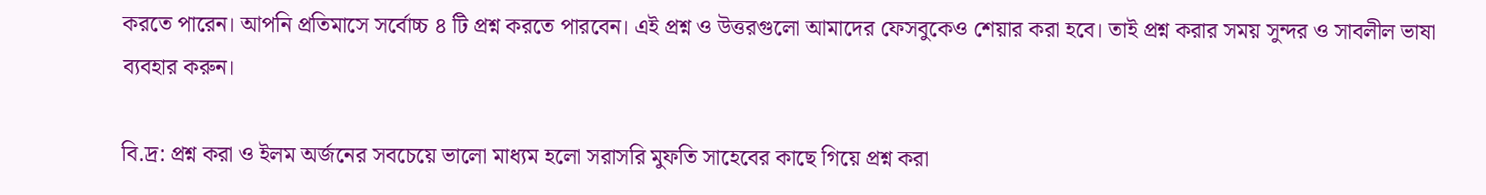করতে পারেন। আপনি প্রতিমাসে সর্বোচ্চ ৪ টি প্রশ্ন করতে পারবেন। এই প্রশ্ন ও উত্তরগুলো আমাদের ফেসবুকেও শেয়ার করা হবে। তাই প্রশ্ন করার সময় সুন্দর ও সাবলীল ভাষা ব্যবহার করুন।

বি.দ্র: প্রশ্ন করা ও ইলম অর্জনের সবচেয়ে ভালো মাধ্যম হলো সরাসরি মুফতি সাহেবের কাছে গিয়ে প্রশ্ন করা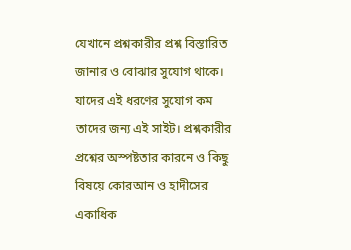যেখানে প্রশ্নকারীর প্রশ্ন বিস্তারিত জানার ও বোঝার সুযোগ থাকে। যাদের এই ধরণের সুযোগ কম তাদের জন্য এই সাইট। প্রশ্নকারীর প্রশ্নের অস্পষ্টতার কারনে ও কিছু বিষয়ে কোরআন ও হাদীসের একাধিক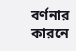বর্ণনার কারনে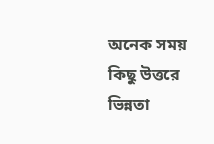অনেক সময় কিছু উত্তরে ভিন্নতা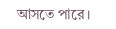আসতে পারে।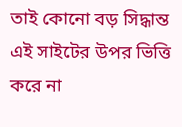তাই কোনো বড় সিদ্ধান্ত এই সাইটের উপর ভিত্তি করে না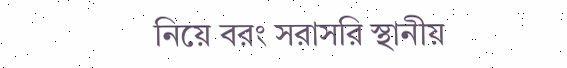নিয়ে বরং সরাসরি স্থানীয়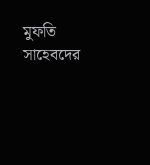মুফতি সাহেবদের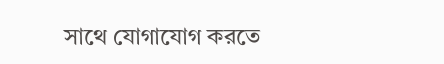সাথে যোগাযোগ করতে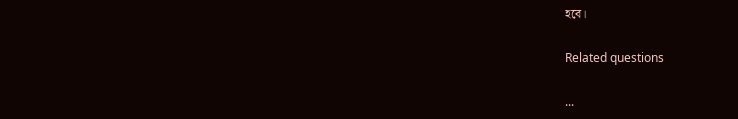হবে।

Related questions

...